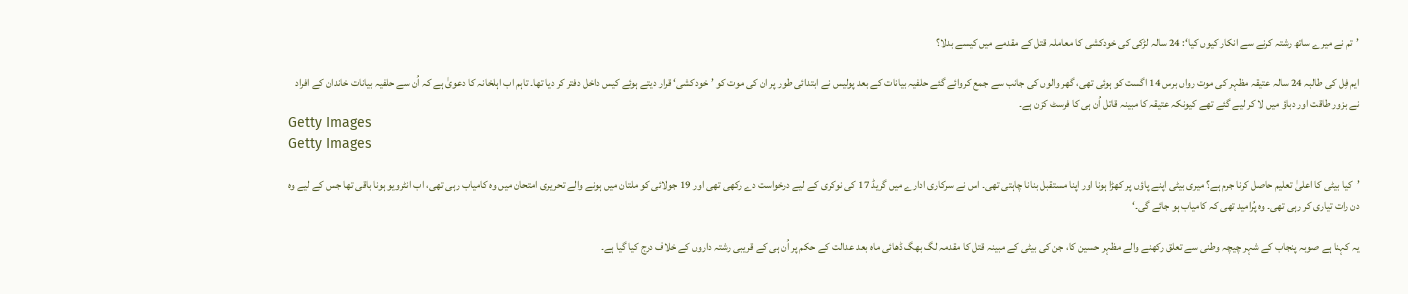’تم نے میرے ساتھ رشتہ کرنے سے انکار کیوں کیا‘: 24 سالہ لڑکی کی خودکشی کا معاملہ قتل کے مقدمے میں کیسے بدلا؟

ایم فِل کی طالبہ 24 سالہ عتیقہ مظہر کی موت رواں برس 14 اگست کو ہوئی تھی، گھر والوں کی جانب سے جمع کروائے گئے حلفیہ بیانات کے بعد پولیس نے ابتدائی طور پر ان کی موت کو ’خودکشی‘ قرار دیتے ہوئے کیس داخل دفتر کر دیا تھا۔ تاہم اب اہلخانہ کا دعویٰ ہے کہ اُن سے حلفیہ بیانات خاندان کے افراد نے بزور طاقت اور دباؤ میں لا کر لیے گئے تھے کیونکہ عتیقہ کا مبینہ قاتل اُن ہی کا فرسٹ کزن ہے۔
Getty Images
Getty Images

’کیا بیٹی کا اعلیٰ تعلیم حاصل کرنا جرم ہے؟ میری بیٹی اپنے پاؤں پر کھڑا ہونا اور اپنا مستقبل بنانا چاہتی تھی۔ اس نے سرکاری ادارے میں گریڈ 17 کی نوکری کے لیے درخواست دے رکھی تھی اور 19 جولائی کو ملتان میں ہونے والے تحریری امتحان میں وہ کامیاب رہی تھی، اب انٹرویو ہونا باقی تھا جس کے لیے وہ دن رات تیاری کر رہی تھی۔ وہ پُرامید تھی کہ کامیاب ہو جائے گی۔‘

یہ کہنا ہے صوبہ پنجاب کے شہر چیچہ وطنی سے تعلق رکھنے والے مظہر حسین کا، جن کی بیٹی کے مبینہ قتل کا مقدمہ لگ بھگ ڈھائی ماہ بعد عدالت کے حکم پر اُن ہی کے قریبی رشتہ داروں کے خلاف درج کیا گیا ہے۔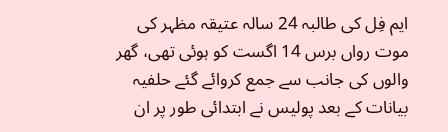ایم فِل کی طالبہ 24 سالہ عتیقہ مظہر کی موت رواں برس 14 اگست کو ہوئی تھی، گھر والوں کی جانب سے جمع کروائے گئے حلفیہ بیانات کے بعد پولیس نے ابتدائی طور پر ان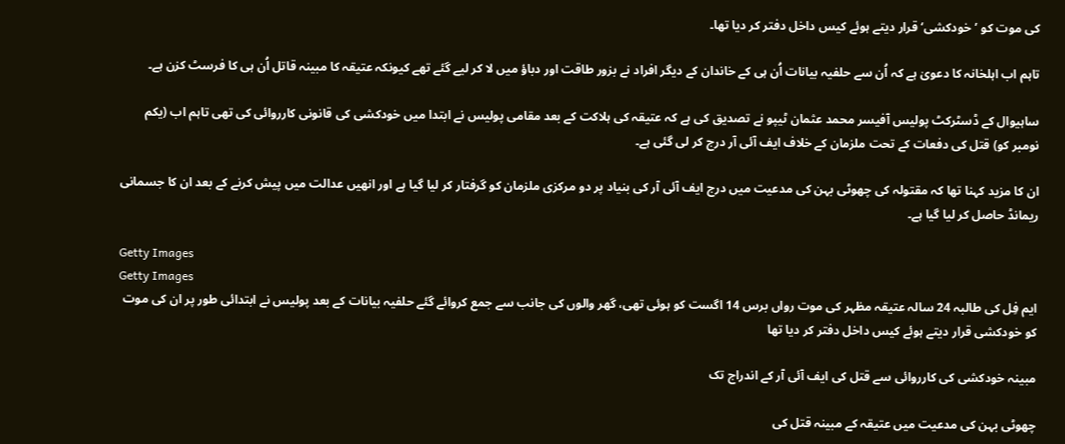کی موت کو ’خودکشی‘ قرار دیتے ہوئے کیس داخل دفتر کر دیا تھا۔

تاہم اب اہلخانہ کا دعویٰ ہے کہ اُن سے حلفیہ بیانات اُن ہی کے خاندان کے دیگر افراد نے بزور طاقت اور دباؤ میں لا کر لیے گئے تھے کیونکہ عتیقہ کا مبینہ قاتل اُن ہی کا فرسٹ کزن ہے۔

ساہیوال کے ڈسٹرکٹ پولیس آفیسر محمد عثمان ٹیپو نے تصدیق کی ہے کہ عتیقہ کی ہلاکت کے بعد مقامی پولیس نے ابتدا میں خودکشی کی قانونی کارروائی کی تھی تاہم اب (یکم نومبر کو) قتل کی دفعات کے تحت ملزمان کے خلاف ایف آئی آر درج کر لی گئی ہے۔

ان کا مزید کہنا تھا کہ مقتولہ کی چھوٹی بہن کی مدعیت میں درج ایف آئی آر کی بنیاد پر دو مرکزی ملزمان کو گرفتار کر لیا گیا ہے اور انھیں عدالت میں پیش کرنے کے بعد ان کا جسمانی ریمانڈ حاصل کر لیا گیا ہے۔

Getty Images
Getty Images
ایم فِل کی طالبہ 24 سالہ عتیقہ مظہر کی موت رواں برس 14 اگست کو ہوئی تھی، گھر والوں کی جانب سے جمع کروائے گئے حلفیہ بیانات کے بعد پولیس نے ابتدائی طور پر ان کی موت کو خودکشی قرار دیتے ہوئے کیس داخل دفتر کر دیا تھا

مبینہ خودکشی کی کارروائی سے قتل کی ایف آئی آر کے اندراج تک

چھوٹی بہن کی مدعیت میں عتیقہ کے مبینہ قتل کی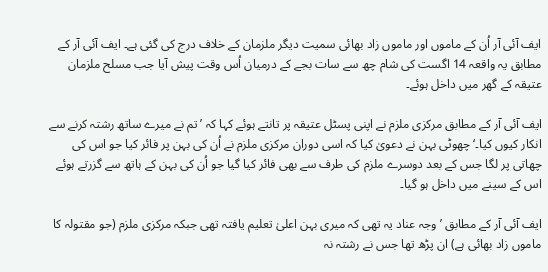ایف آئی آر اُن کے ماموں اور ماموں زاد بھائی سمیت دیگر ملزمان کے خلاف درج کی گئی ہے۔ ایف آئی آر کے مطابق یہ واقعہ 14 اگست کی شام چھ سے سات بجے کے درمیان اُس وقت پیش آیا جب مسلح ملزمان عتیقہ کے گھر میں داخل ہوئے۔

ایف آئی آر کے مطابق مرکزی ملزم نے اپنی پسٹل عتیقہ پر تانتے ہوئے کہا کہ ’تم نے میرے ساتھ رشتہ کرنے سے انکار کیوں کیا۔‘ چھوٹی بہن نے دعویٰ کیا کہ اسی دوران مرکزی ملزم نے اُن کی بہن پر فائر کیا جو اس کی چھاتی پر لگا جس کے بعد دوسرے ملزم کی طرف سے بھی فائر کیا گیا جو اُن کی بہن کے ہاتھ سے گزرتے ہوئے اس کے سینے میں داخل ہو گیا۔

ایف آئی آر کے مطابق ’وجہ عناد یہ تھی کہ میری بہن اعلیٰ تعلیم یافتہ تھی جبکہ مرکزی ملزم (جو مقتولہ کا ماموں زاد بھائی ہے) ان پڑھ تھا جس نے رشتہ نہ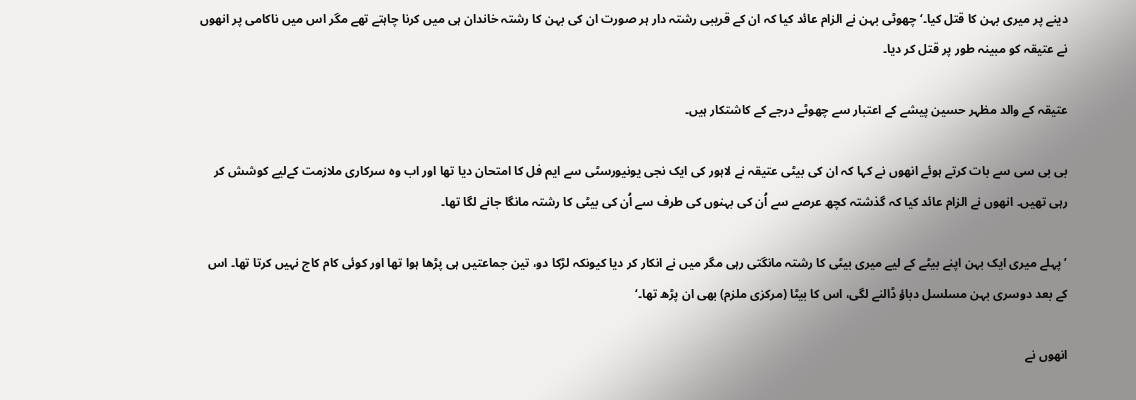دینے پر میری بہن کا قتل کیا۔‘ چھوٹی بہن نے الزام عائد کیا کہ ان کے قریبی رشتہ دار ہر صورت ان کی بہن کا رشتہ خاندان ہی میں کرنا چاہتے تھے مگر اس میں ناکامی پر انھوں نے عتیقہ کو مبینہ طور پر قتل کر دیا۔

عتیقہ کے والد مظہر حسین پیشے کے اعتبار سے چھوٹے درجے کے کاشتکار ہیں۔

بی بی سی سے بات کرتے ہوئے انھوں نے کہا کہ ان کی بیٹی عتیقہ نے لاہور کی ایک نجی یونیورسٹی سے ایم فل کا امتحان دیا تھا اور اب وہ سرکاری ملازمت کےلیے کوشش کر رہی تھیں۔ انھوں نے الزام عائد کیا کہ گذشتہ کچھ عرصے سے اُن کی بہنوں کی طرف سے اُن کی بیٹی کا رشتہ مانگا جانے لگا تھا۔

’پہلے میری ایک بہن اپنے بیٹے کے لیے میری بیٹی کا رشتہ مانگتی رہی مگر میں نے انکار کر دیا کیونکہ لڑکا دو، تین جماعتیں ہی پڑھا ہوا تھا اور کوئی کام کاج نہیں کرتا تھا۔ اس کے بعد دوسری بہن مسلسل دباؤ ڈالنے لگی، اس کا بیٹا (مرکزی ملزم) بھی ان پڑھ تھا۔‘

انھوں نے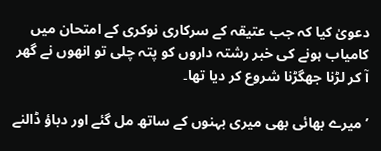دعویٰ کیا کہ جب عتیقہ کے سرکاری نوکری کے امتحان میں کامیاب ہونے کی خبر رشتہ داروں کو پتہ چلی تو انھوں نے گھر آ کر لڑنا جھگڑنا شروع کر دیا تھا۔

’میرے بھائی بھی میری بہنوں کے ساتھ مل گئے اور دباؤ ڈالنے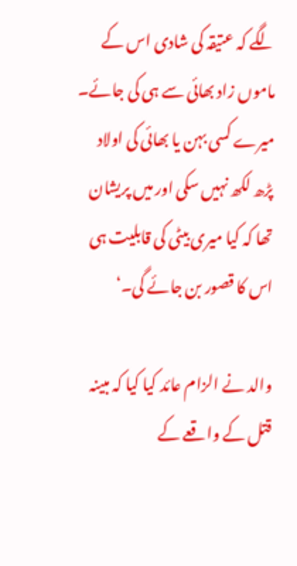لگے کہ عتیقہ کی شادی اس کے ماموں زاد بھائی سے ہی کی جائے۔ میرے کسی بہن یا بھائی کی اولاد پڑھ لکھ نہیں سکی اور میں پریشان تھا کہ کیا میری بیٹی کی قابلیت ہی اس کا قصور بن جائے گی۔‘

والد نے الزام عائد کیا کیا کہ مبینہ قتل کے واقعے کے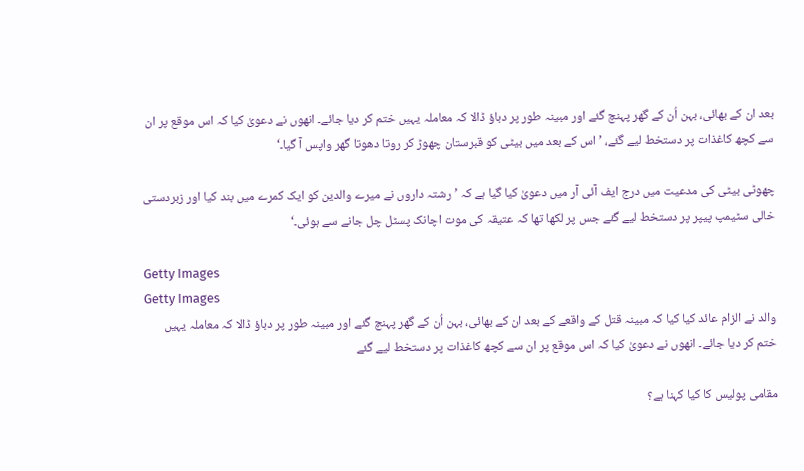بعد ان کے بھائی، بہن اُن کے گھر پہنچ گئے اور مبینہ طور پر دباؤ ڈالا کہ معاملہ یہیں ختم کر دیا جائے۔ انھوں نے دعویٰ کیا کہ اس موقع پر ان سے کچھ کاغذات پر دستخط لیے گئے، ’اس کے بعد میں بیٹی کو قبرستان چھوڑ کر روتا دھوتا گھر واپس آ گیا۔‘

چھوٹی بیٹی کی مدعیت میں درج ایف آئی آر میں دعویٰ کیا گیا ہے کہ ’رشتہ داروں نے میرے والدین کو ایک کمرے میں بند کیا اور زبردستی خالی سٹیمپ پیپر پر دستخط لیے گئے جس پر لکھا تھا کہ عتیقہ کی موت اچانک پسٹل چل جانے سے ہوئی۔‘

Getty Images
Getty Images
والد نے الزام عائد کیا کیا کہ مبینہ قتل کے واقعے کے بعد ان کے بھائی، بہن اُن کے گھر پہنچ گئے اور مبینہ طور پر دباؤ ڈالا کہ معاملہ یہیں ختم کر دیا جائے۔ انھوں نے دعویٰ کیا کہ اس موقع پر ان سے کچھ کاغذات پر دستخط لیے گئے

مقامی پولیس کا کیا کہنا ہے؟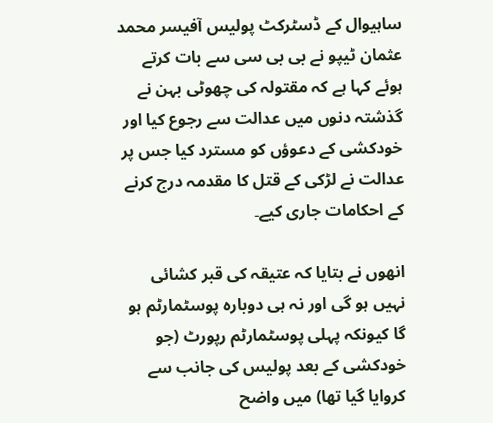ساہیوال کے ڈسٹرکٹ پولیس آفیسر محمد عثمان ٹیپو نے بی بی سی سے بات کرتے ہوئے کہا ہے کہ مقتولہ کی چھوٹی بہن نے گذشتہ دنوں میں عدالت سے رجوع کیا اور خودکشی کے دعوؤں کو مسترد کیا جس پر عدالت نے لڑکی کے قتل کا مقدمہ درج کرنے کے احکامات جاری کیے۔

انھوں نے بتایا کہ عتیقہ کی قبر کشائی نہیں ہو گی اور نہ ہی دوبارہ پوسٹمارٹم ہو گا کیونکہ پہلی پوسٹمارٹم رپورٹ (جو خودکشی کے بعد پولیس کی جانب سے کروایا گیا تھا) میں واضح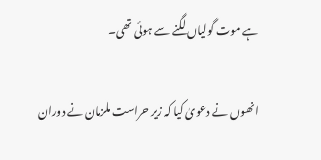ہے موت گولیاں لگنے سے ہوئی تھی۔

انھوں نے دعویٰ کیا کہ زیر حراست ملزمان نے دوران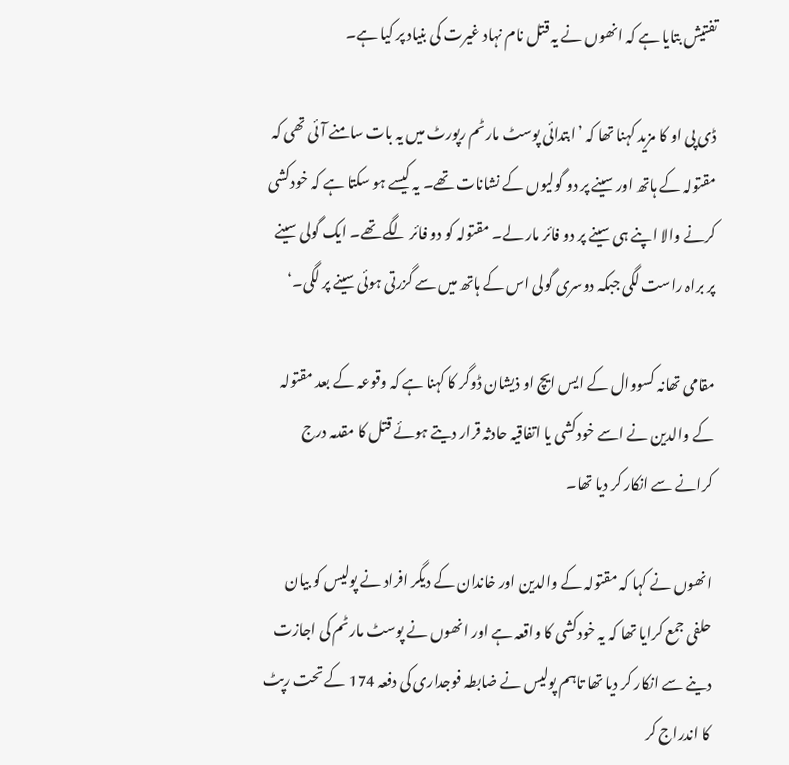تفتیش بتایا ہے کہ انھوں نے یہ قتل نام نہاد غیرت کی بنیاد پر کیا ہے۔

ڈی پی او کا مزید کہنا تھا کہ ’ابتدائی پوسٹ مارٹم رپورٹ میں یہ بات سامنے آئی تھی کہ مقتولہ کے ہاتھ اور سینے پر دو گولیوں کے نشانات تھے۔ یہ کیسے ہو سکتا ہے کہ خودکشی کرنے والا اپنے ہی سینے پر دو فائر مار لے۔ مقتولہ کو دو فائر لگے تھے۔ ایک گولی سینے پر براہ راست لگی جبکہ دوسری گولی اس کے ہاتھ میں سے گزرتی ہوئی سینے پر لگی۔‘

مقامی تھانہ کسووال کے ایس ایچ او ذیشان ڈوگر کا کہنا ہے کہ وقوعہ کے بعد مقتولہ کے والدین نے اسے خودکشی یا اتفاقیہ حادثہ قرار دیتے ہوئے قتل کا مقدمہ درج کرانے سے انکار کر دیا تھا۔

انھوں نے کہا کہ مقتولہ کے والدین اور خاندان کے دیگر افراد نے پولیس کو بیان حلفی جمع کرایا تھا کہ یہ خودکشی کا واقعہ ہے اور انھوں نے پوسٹ مارٹم کی اجازت دینے سے انکار کر دیا تھا تاہم پولیس نے ضابطہ فوجداری کی دفعہ 174 کے تحت رپٹ کا اندراج کر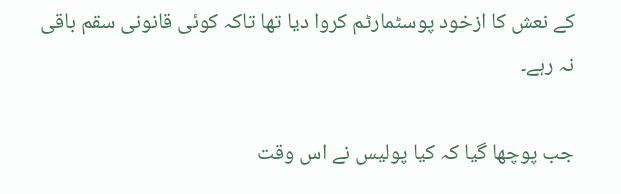کے نعش کا ازخود پوسٹمارٹم کروا دیا تھا تاکہ کوئی قانونی سقم باقی نہ رہے۔

جب پوچھا گیا کہ کیا پولیس نے اس وقت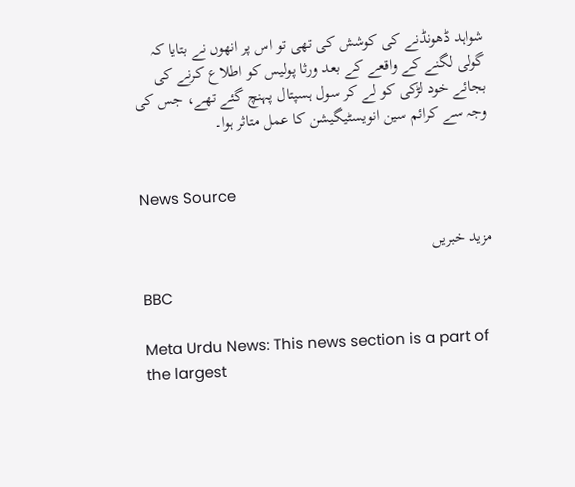شواہد ڈھونڈنے کی کوشش کی تھی تو اس پر انھوں نے بتایا کہ گولی لگنے کے واقعے کے بعد ورثا پولیس کو اطلاع کرنے کی بجائے خود لڑکی کو لے کر سول ہسپتال پہنچ گئے تھے، جس کی وجہ سے کرائم سین انویسٹیگیشن کا عمل متاثر ہوا۔


News Source

مزید خبریں

BBC

Meta Urdu News: This news section is a part of the largest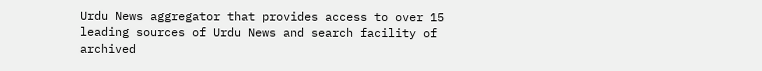Urdu News aggregator that provides access to over 15 leading sources of Urdu News and search facility of archived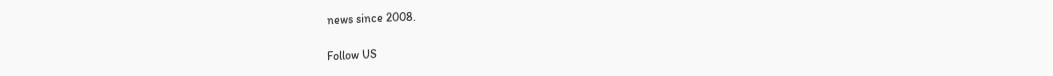news since 2008.

Follow US